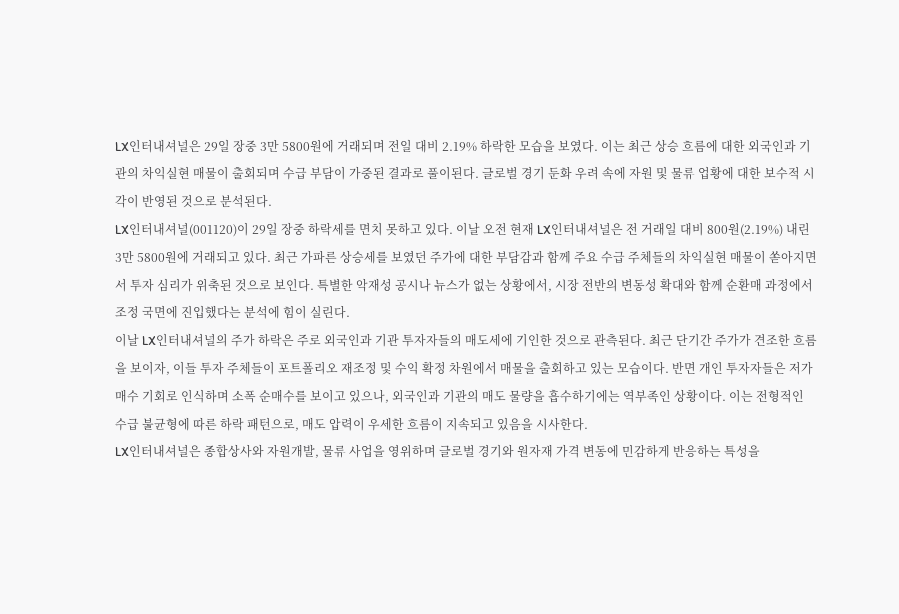LX인터내셔널은 29일 장중 3만 5800원에 거래되며 전일 대비 2.19% 하락한 모습을 보였다. 이는 최근 상승 흐름에 대한 외국인과 기관의 차익실현 매물이 출회되며 수급 부담이 가중된 결과로 풀이된다. 글로벌 경기 둔화 우려 속에 자원 및 물류 업황에 대한 보수적 시각이 반영된 것으로 분석된다.
LX인터내셔널(001120)이 29일 장중 하락세를 면치 못하고 있다. 이날 오전 현재 LX인터내셔널은 전 거래일 대비 800원(2.19%) 내린 3만 5800원에 거래되고 있다. 최근 가파른 상승세를 보였던 주가에 대한 부담감과 함께 주요 수급 주체들의 차익실현 매물이 쏟아지면서 투자 심리가 위축된 것으로 보인다. 특별한 악재성 공시나 뉴스가 없는 상황에서, 시장 전반의 변동성 확대와 함께 순환매 과정에서 조정 국면에 진입했다는 분석에 힘이 실린다.
이날 LX인터내셔널의 주가 하락은 주로 외국인과 기관 투자자들의 매도세에 기인한 것으로 관측된다. 최근 단기간 주가가 견조한 흐름을 보이자, 이들 투자 주체들이 포트폴리오 재조정 및 수익 확정 차원에서 매물을 출회하고 있는 모습이다. 반면 개인 투자자들은 저가 매수 기회로 인식하며 소폭 순매수를 보이고 있으나, 외국인과 기관의 매도 물량을 흡수하기에는 역부족인 상황이다. 이는 전형적인 수급 불균형에 따른 하락 패턴으로, 매도 압력이 우세한 흐름이 지속되고 있음을 시사한다.
LX인터내셔널은 종합상사와 자원개발, 물류 사업을 영위하며 글로벌 경기와 원자재 가격 변동에 민감하게 반응하는 특성을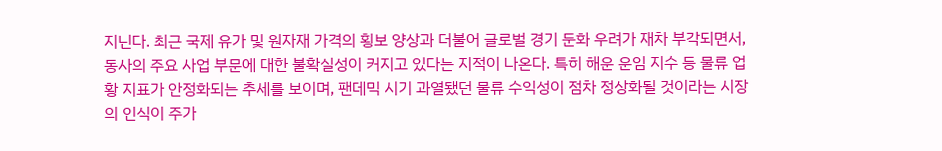지닌다. 최근 국제 유가 및 원자재 가격의 횡보 양상과 더불어 글로벌 경기 둔화 우려가 재차 부각되면서, 동사의 주요 사업 부문에 대한 불확실성이 커지고 있다는 지적이 나온다. 특히 해운 운임 지수 등 물류 업황 지표가 안정화되는 추세를 보이며, 팬데믹 시기 과열됐던 물류 수익성이 점차 정상화될 것이라는 시장의 인식이 주가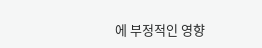에 부정적인 영향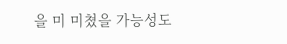을 미 미쳤을 가능성도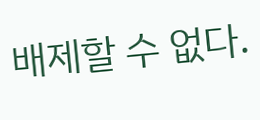배제할 수 없다.